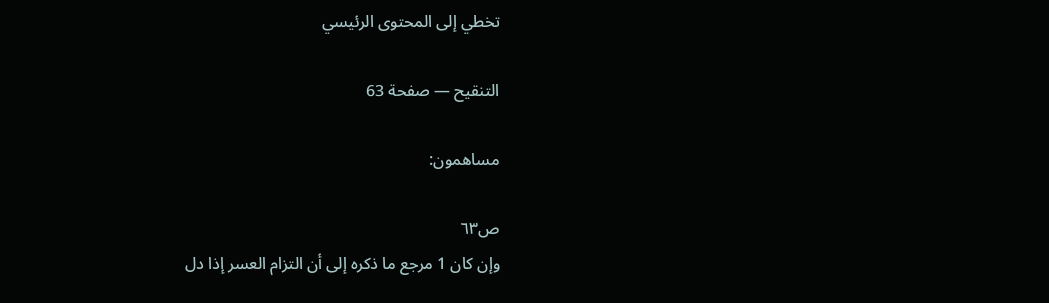تخطي إلى المحتوى الرئيسي

التنقيح — صفحة 63

مساهمون:

ص٦٣
وإن كان 1 مرجع ما ذكره إلى أن التزام العسر إذا دل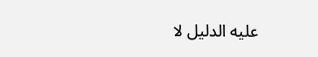عليه الدليل لا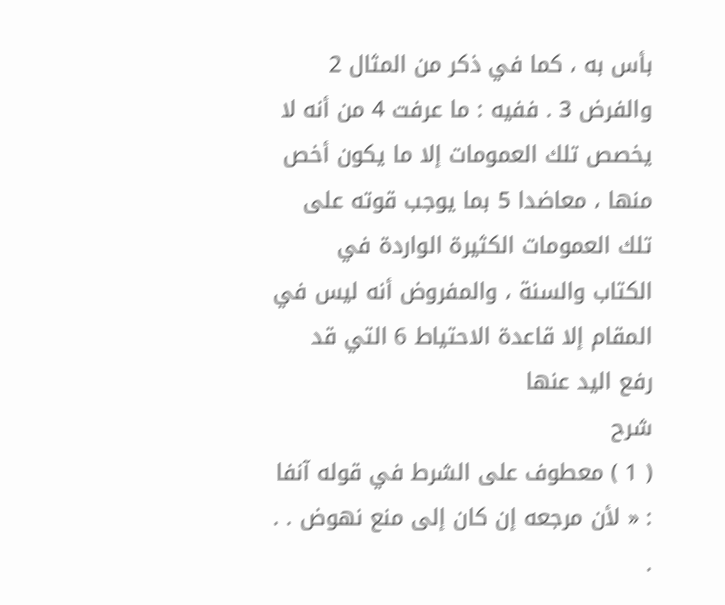بأس به ، كما في ذكر من المثال 2 والفرض 3 . ففيه : ما عرفت 4 من أنه لا يخصص تلك العمومات إلا ما يكون أخص منها ، معاضدا 5 بما يوجب قوته على تلك العمومات الكثيرة الواردة في الكتاب والسنة ، والمفروض أنه ليس في المقام إلا قاعدة الاحتياط 6 التي قد رفع اليد عنها
شرح
( 1 ) معطوف على الشرط في قوله آنفا : « لأن مرجعه إن كان إلى منع نهوض . . .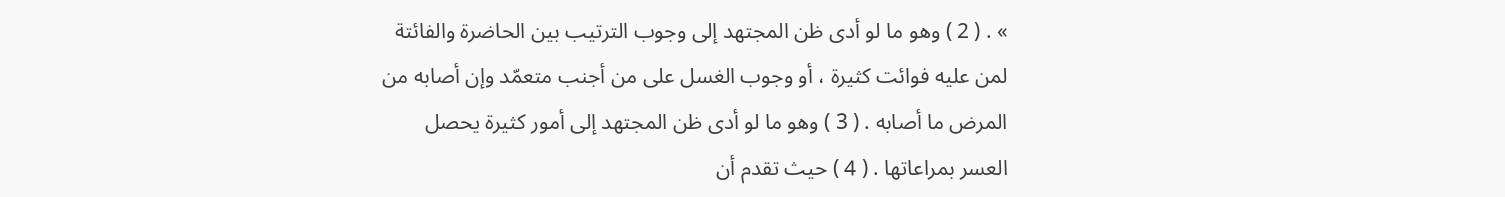» . ( 2 ) وهو ما لو أدى ظن المجتهد إلى وجوب الترتيب بين الحاضرة والفائتة لمن عليه فوائت كثيرة ، أو وجوب الغسل على من أجنب متعمّد وإن أصابه من المرض ما أصابه . ( 3 ) وهو ما لو أدى ظن المجتهد إلى أمور كثيرة يحصل العسر بمراعاتها . ( 4 ) حيث تقدم أن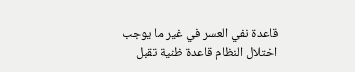قاعدة نفي العسر في غير ما يوجب اختلال النظام قاعدة ظنية تقبل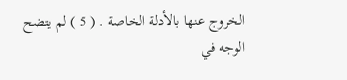الخروج عنها بالأدلة الخاصة . ( 5 ) لم يتضح الوجه في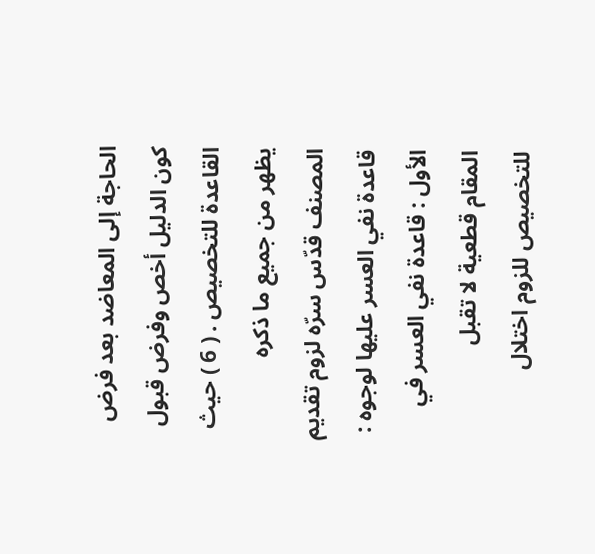الحاجة إلى المعاضد بعد فرض كون الدليل أخص وفرض قبول القاعدة للتخصيص . ( 6 ) حيث يظهر من جميع ما ذكره المصنف قدّس سرّه لزوم تقديم قاعدة نفي العسر عليها لوجوه : الأول : قاعدة نفي العسر في المقام قطعية لا تقبل للتخصيص للزوم اختلال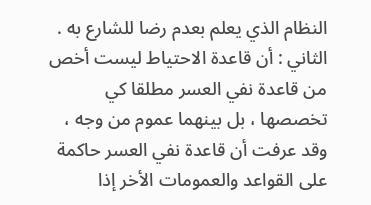النظام الذي يعلم بعدم رضا للشارع به . الثاني : أن قاعدة الاحتياط ليست أخص من قاعدة نفي العسر مطلقا كي تخصصها ، بل بينهما عموم من وجه ، وقد عرفت أن قاعدة نفي العسر حاكمة على القواعد والعمومات الأخر إذا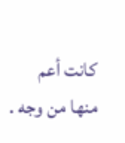كانت أعم منها من وجه .